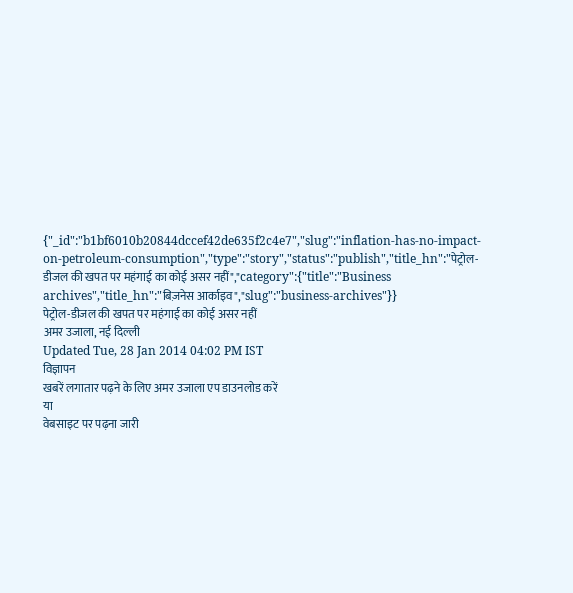{"_id":"b1bf6010b20844dccef42de635f2c4e7","slug":"inflation-has-no-impact-on-petroleum-consumption","type":"story","status":"publish","title_hn":"पेट्रोल-डीजल की खपत पर महंगाई का कोई असर नहीं","category":{"title":"Business archives","title_hn":"बिज़नेस आर्काइव","slug":"business-archives"}}
पेट्रोल-डीजल की खपत पर महंगाई का कोई असर नहीं
अमर उजाला, नई दिल्ली
Updated Tue, 28 Jan 2014 04:02 PM IST
विज्ञापन
खबरें लगातार पढ़ने के लिए अमर उजाला एप डाउनलोड करें
या
वेबसाइट पर पढ़ना जारी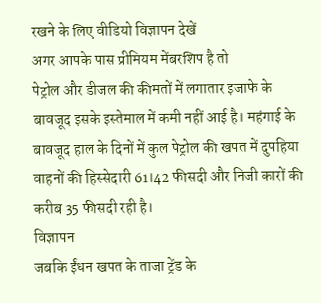रखने के लिए वीडियो विज्ञापन देखें
अगर आपके पास प्रीमियम मेंबरशिप है तो
पेट्रोल और डीजल की कीमतों में लगातार इजाफे के बावजूद इसके इस्तेमाल में कमी नहीं आई है। महंगाई के बावजूद हाल के दिनों में कुल पेट्रोल की खपत में दुपहिया वाहनों की हिस्सेदारी 61।42 फीसदी और निजी कारों की करीब 35 फीसदी रही है।
विज्ञापन
जबकि ईंधन खपत के ताजा ट्रेंड के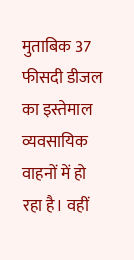मुताबिक 37 फीसदी डीजल का इस्तेमाल व्यवसायिक वाहनों में हो रहा है। वहीं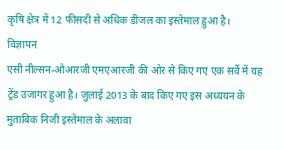कृषि क्षेत्र में 12 फीसदी से अधिक डीजल का इस्तेमाल हुआ है।
विज्ञापन
एसी नील्सन-ओआरजी एमएआरजी की ओर से किए गए एक सर्वे में यह ट्रेंड उजागर हुआ है। जुलाई 2013 के बाद किए गए इस अध्ययन के मुताबिक निजी इस्तेमाल के अलावा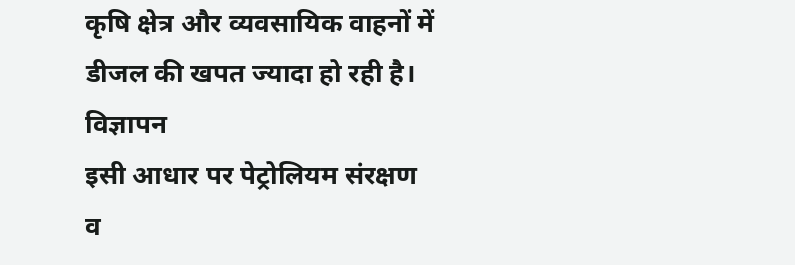कृषि क्षेत्र और व्यवसायिक वाहनों में डीजल की खपत ज्यादा हो रही है।
विज्ञापन
इसी आधार पर पेट्रोलियम संरक्षण व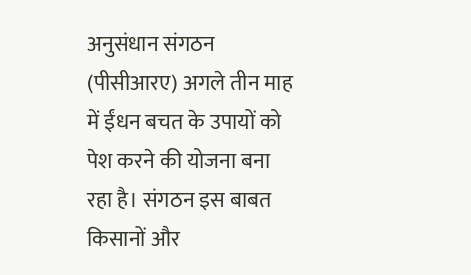अनुसंधान संगठन (पीसीआरए) अगले तीन माह में ईंधन बचत के उपायों को पेश करने की योजना बना रहा है। संगठन इस बाबत किसानों और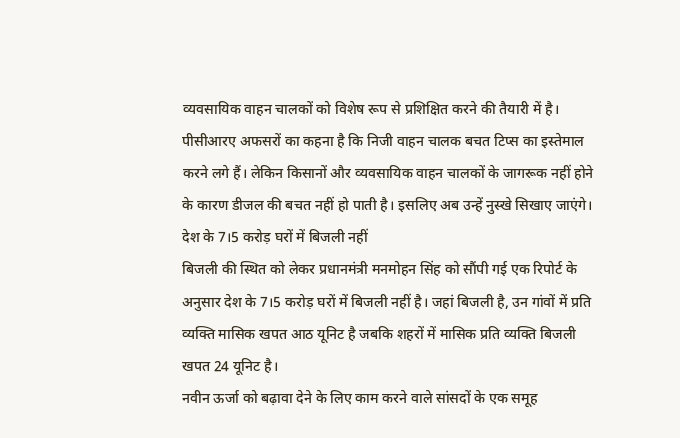व्यवसायिक वाहन चालकों को विशेष रूप से प्रशिक्षित करने की तैयारी में है।
पीसीआरए अफसरों का कहना है कि निजी वाहन चालक बचत टिप्स का इस्तेमाल करने लगे हैं। लेकिन किसानों और व्यवसायिक वाहन चालकों के जागरूक नहीं होने के कारण डीजल की बचत नहीं हो पाती है। इसलिए अब उन्हें नुस्खे सिखाए जाएंगे।
देश के 7।5 करोड़ घरों में बिजली नहीं
बिजली की स्थित को लेकर प्रधानमंत्री मनमोहन सिंह को सौंपी गई एक रिपोर्ट के अनुसार देश के 7।5 करोड़ घरों में बिजली नहीं है। जहां बिजली है, उन गांवों में प्रति व्यक्ति मासिक खपत आठ यूनिट है जबकि शहरों में मासिक प्रति व्यक्ति बिजली खपत 24 यूनिट है।
नवीन ऊर्जा को बढ़ावा देने के लिए काम करने वाले सांसदों के एक समूह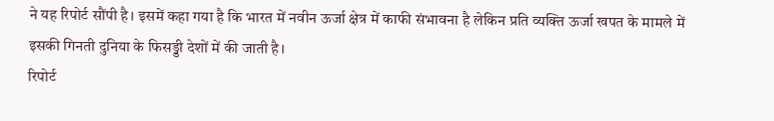ने यह रिपोर्ट सौंपी है। इसमें कहा गया है कि भारत में नवीन ऊर्जा क्षेत्र में काफी संभावना है लेकिन प्रति व्यक्ति ऊर्जा खपत के मामले में इसकी गिनती दुनिया के फिसड्डी देशों में की जाती है।
रिपोर्ट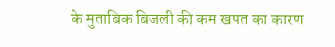के मुताबिक बिजली की कम खपत का कारण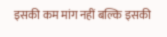इसकी कम मांग नहीं बल्कि इसकी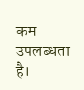कम उपलब्धता है।